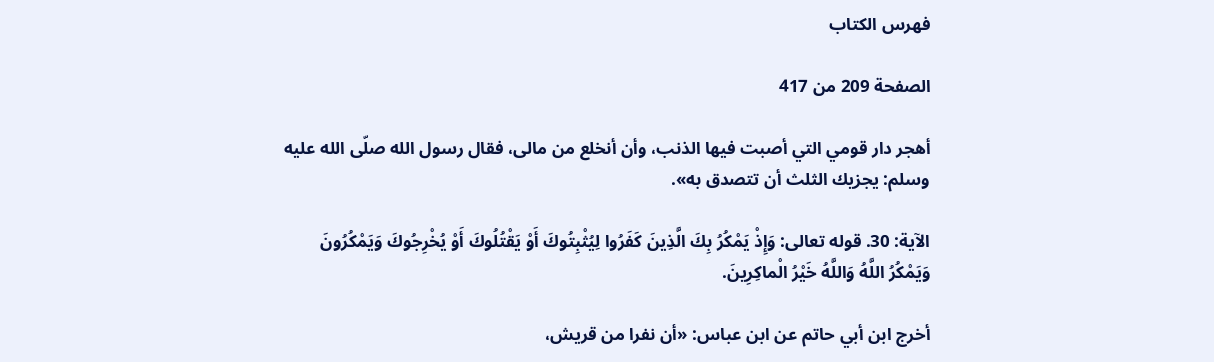فهرس الكتاب

الصفحة 209 من 417

أهجر دار قومي التي أصبت فيها الذنب، وأن أنخلع من مالى، فقال رسول الله صلّى الله عليه وسلم: يجزيك الثلث أن تتصدق به».

الآية: 30. قوله تعالى: وَإِذْ يَمْكُرُ بِكَ الَّذِينَ كَفَرُوا لِيُثْبِتُوكَ أَوْ يَقْتُلُوكَ أَوْ يُخْرِجُوكَ وَيَمْكُرُونَ وَيَمْكُرُ اللَّهُ وَاللَّهُ خَيْرُ الْماكِرِينَ.

أخرج ابن أبي حاتم عن ابن عباس: «أن نفرا من قريش،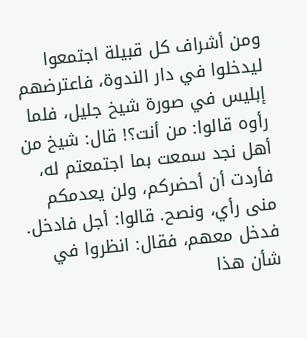ومن أشراف كل قبيلة اجتمعوا ليدخلوا في دار الندوة، فاعترضهم إبليس في صورة شيخ جليل، فلما رأوه قالوا: من أنت؟! قال: شيخ من أهل نجد سمعت بما اجتمعتم له، فأردت أن أحضركم، ولن يعدمكم منى رأي، ونصح. قالوا: أجل فادخل. فدخل معهم، فقال: انظروا في شأن هذا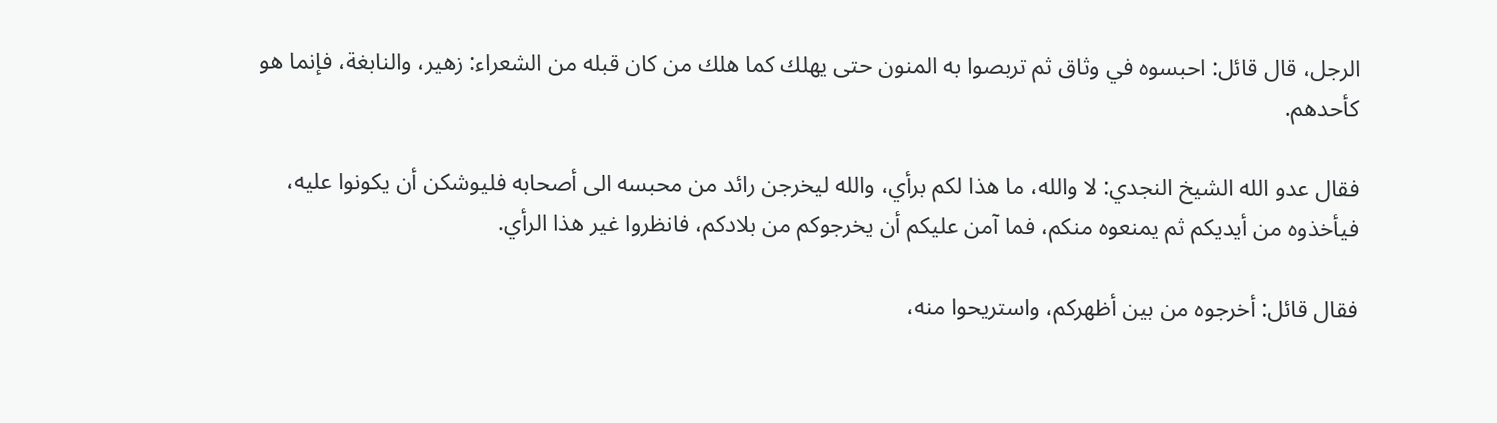الرجل، قال قائل: احبسوه في وثاق ثم تربصوا به المنون حتى يهلك كما هلك من كان قبله من الشعراء: زهير، والنابغة، فإنما هو كأحدهم.

فقال عدو الله الشيخ النجدي: لا والله، ما هذا لكم برأي، والله ليخرجن رائد من محبسه الى أصحابه فليوشكن أن يكونوا عليه، فيأخذوه من أيديكم ثم يمنعوه منكم، فما آمن عليكم أن يخرجوكم من بلادكم، فانظروا غير هذا الرأي.

فقال قائل: أخرجوه من بين أظهركم، واستريحوا منه،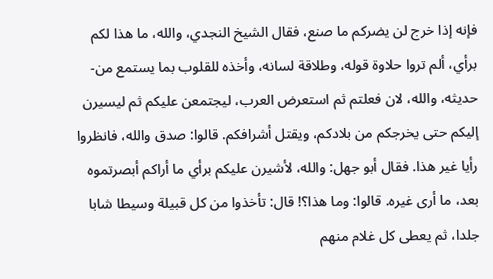فإنه إذا خرج لن يضركم ما صنع، فقال الشيخ النجدي، والله، ما هذا لكم برأي، ألم تروا حلاوة قوله، وطلاقة لسانه، وأخذه للقلوب بما يستمع من- حديثه، والله، لان فعلتم ثم استعرض العرب، ليجتمعن عليكم ثم ليسيرن إليكم حتى يخرجكم من بلادكم، ويقتل أشرافكم. قالوا: صدق والله، فانظروا رأيا غير هذا. فقال أبو جهل: والله، لأشيرن عليكم برأي ما أراكم أبصرتموه بعد، ما أرى غيره. قالوا: وما هذا؟! قال: تأخذوا من كل قبيلة وسيطا شابا جلدا، ثم يعطى كل غلام منهم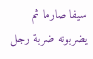سيفا صارما ثم يضربونه ضربة رجل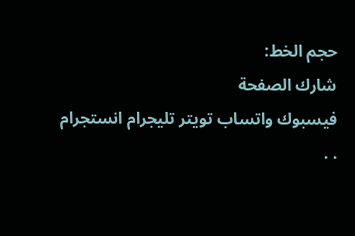حجم الخط:
شارك الصفحة
فيسبوك واتساب تويتر تليجرام انستجرام
. .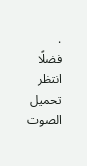.
فضلًا انتظر تحميل الصوت